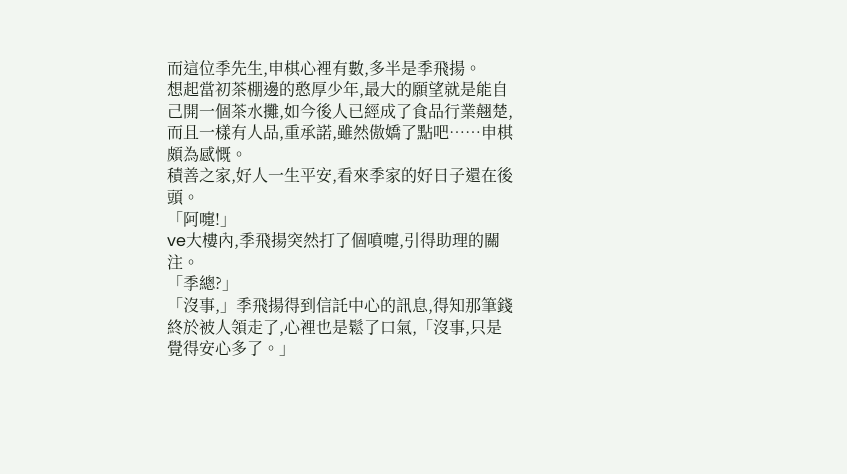而這位季先生,申棋心裡有數,多半是季飛揚。
想起當初茶棚邊的憨厚少年,最大的願望就是能自己開一個茶水攤,如今後人已經成了食品行業翹楚,而且一樣有人品,重承諾,雖然傲嬌了點吧……申棋頗為感慨。
積善之家,好人一生平安,看來季家的好日子還在後頭。
「阿嚏!」
ve大樓內,季飛揚突然打了個噴嚏,引得助理的關注。
「季總?」
「沒事,」季飛揚得到信託中心的訊息,得知那筆錢終於被人領走了,心裡也是鬆了口氣,「沒事,只是覺得安心多了。」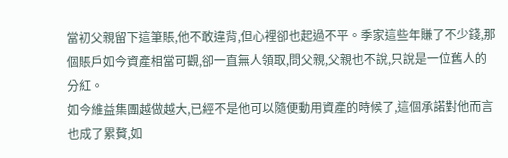當初父親留下這筆賬,他不敢違背,但心裡卻也起過不平。季家這些年賺了不少錢,那個賬戶如今資產相當可觀,卻一直無人領取,問父親,父親也不說,只說是一位舊人的分紅。
如今維益集團越做越大,已經不是他可以隨便動用資產的時候了,這個承諾對他而言也成了累贅,如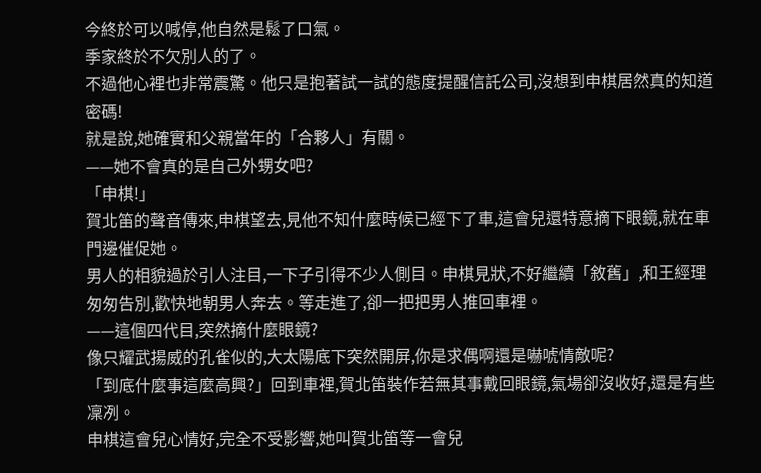今終於可以喊停,他自然是鬆了口氣。
季家終於不欠別人的了。
不過他心裡也非常震驚。他只是抱著試一試的態度提醒信託公司,沒想到申棋居然真的知道密碼!
就是說,她確實和父親當年的「合夥人」有關。
——她不會真的是自己外甥女吧?
「申棋!」
賀北笛的聲音傳來,申棋望去,見他不知什麼時候已經下了車,這會兒還特意摘下眼鏡,就在車門邊催促她。
男人的相貌過於引人注目,一下子引得不少人側目。申棋見狀,不好繼續「敘舊」,和王經理匆匆告別,歡快地朝男人奔去。等走進了,卻一把把男人推回車裡。
——這個四代目,突然摘什麼眼鏡?
像只耀武揚威的孔雀似的,大太陽底下突然開屏,你是求偶啊還是嚇唬情敵呢?
「到底什麼事這麼高興?」回到車裡,賀北笛裝作若無其事戴回眼鏡,氣場卻沒收好,還是有些凜冽。
申棋這會兒心情好,完全不受影響,她叫賀北笛等一會兒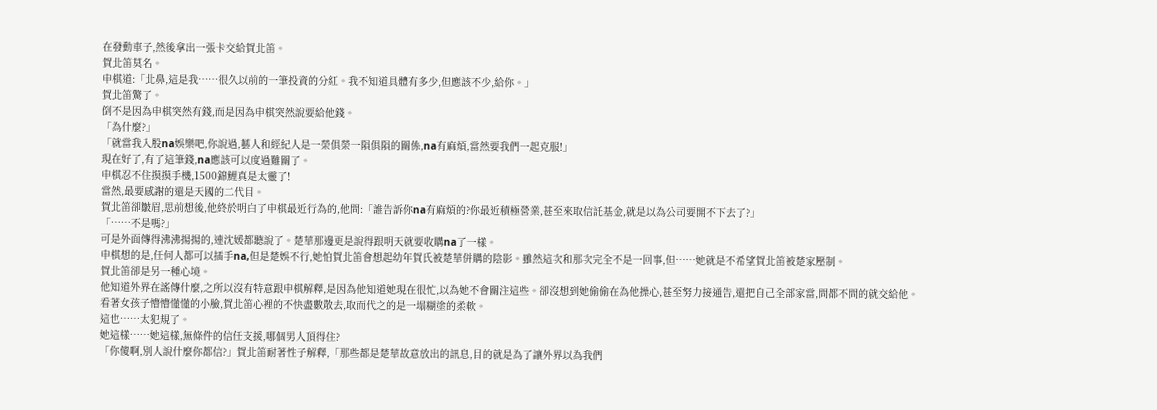在發動車子,然後拿出一張卡交給賀北笛。
賀北笛莫名。
申棋道:「北鼻,這是我……很久以前的一筆投資的分紅。我不知道具體有多少,但應該不少,給你。」
賀北笛驚了。
倒不是因為申棋突然有錢,而是因為申棋突然說要給他錢。
「為什麼?」
「就當我入股na娛樂吧,你說過,藝人和經紀人是一榮俱榮一隕俱隕的關係,na有麻煩,當然要我們一起克服!」
現在好了,有了這筆錢,na應該可以度過難關了。
申棋忍不住摸摸手機,1500錦鯉真是太靈了!
當然,最要感謝的還是天國的二代目。
賀北笛卻皺眉,思前想後,他終於明白了申棋最近行為的,他問:「誰告訴你na有麻煩的?你最近積極營業,甚至來取信託基金,就是以為公司要開不下去了?」
「……不是嗎?」
可是外面傳得沸沸揚揚的,連沈媛都聽說了。楚華那邊更是說得跟明天就要收購na了一樣。
申棋想的是,任何人都可以插手na,但是楚娛不行,她怕賀北笛會想起幼年賀氏被楚華併購的陰影。雖然這次和那次完全不是一回事,但……她就是不希望賀北笛被楚家壓制。
賀北笛卻是另一種心境。
他知道外界在謠傳什麼,之所以沒有特意跟申棋解釋,是因為他知道她現在很忙,以為她不會關注這些。卻沒想到她偷偷在為他操心,甚至努力接通告,還把自己全部家當,問都不問的就交給他。
看著女孩子懵懵懂懂的小臉,賀北笛心裡的不快盡數散去,取而代之的是一塌糊塗的柔軟。
這也……太犯規了。
她這樣……她這樣,無條件的信任支援,哪個男人頂得住?
「你傻啊,別人說什麼你都信?」賀北笛耐著性子解釋,「那些都是楚華故意放出的訊息,目的就是為了讓外界以為我們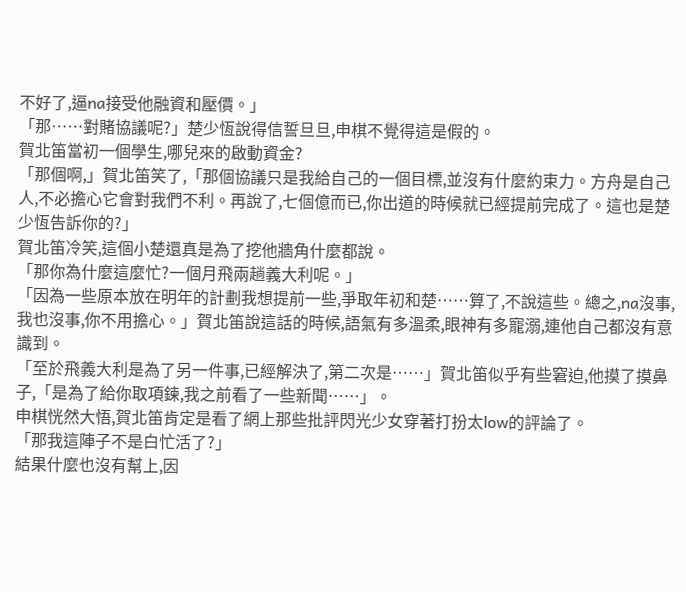不好了,逼na接受他融資和壓價。」
「那……對賭協議呢?」楚少恆說得信誓旦旦,申棋不覺得這是假的。
賀北笛當初一個學生,哪兒來的啟動資金?
「那個啊,」賀北笛笑了,「那個協議只是我給自己的一個目標,並沒有什麼約束力。方舟是自己人,不必擔心它會對我們不利。再說了,七個億而已,你出道的時候就已經提前完成了。這也是楚少恆告訴你的?」
賀北笛冷笑,這個小楚還真是為了挖他牆角什麼都說。
「那你為什麼這麼忙?一個月飛兩趟義大利呢。」
「因為一些原本放在明年的計劃我想提前一些,爭取年初和楚……算了,不說這些。總之,na沒事,我也沒事,你不用擔心。」賀北笛說這話的時候,語氣有多溫柔,眼神有多寵溺,連他自己都沒有意識到。
「至於飛義大利是為了另一件事,已經解決了,第二次是……」賀北笛似乎有些窘迫,他摸了摸鼻子,「是為了給你取項鍊,我之前看了一些新聞……」。
申棋恍然大悟,賀北笛肯定是看了網上那些批評閃光少女穿著打扮太low的評論了。
「那我這陣子不是白忙活了?」
結果什麼也沒有幫上,因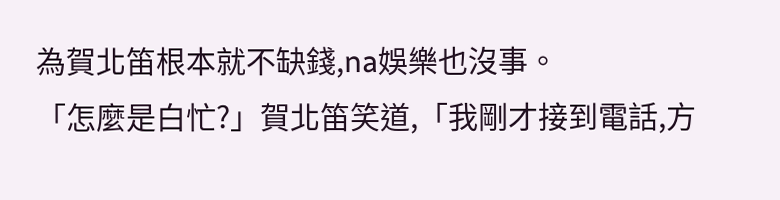為賀北笛根本就不缺錢,na娛樂也沒事。
「怎麼是白忙?」賀北笛笑道,「我剛才接到電話,方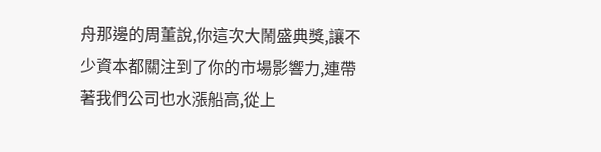舟那邊的周董說,你這次大鬧盛典獎,讓不少資本都關注到了你的市場影響力,連帶著我們公司也水漲船高,從上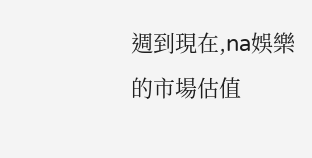週到現在,na娛樂的市場估值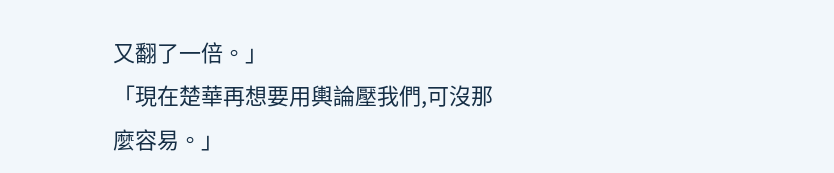又翻了一倍。」
「現在楚華再想要用輿論壓我們,可沒那麼容易。」